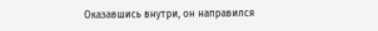Оказавшись внутри, он направился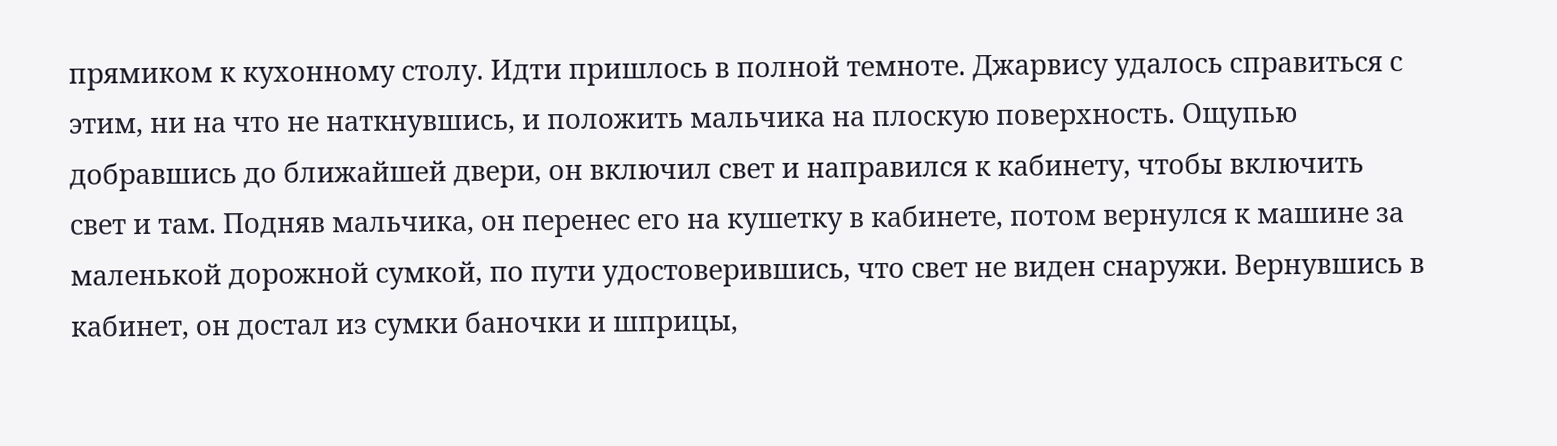прямиком к кухонному столу. Идти пришлось в полной темноте. Джарвису удалось справиться с этим, ни на что не наткнувшись, и положить мальчика на плоскую поверхность. Ощупью добравшись до ближайшей двери, он включил свет и направился к кабинету, чтобы включить свет и там. Подняв мальчика, он перенес его на кушетку в кабинете, потом вернулся к машине за маленькой дорожной сумкой, по пути удостоверившись, что свет не виден снаружи. Вернувшись в кабинет, он достал из сумки баночки и шприцы,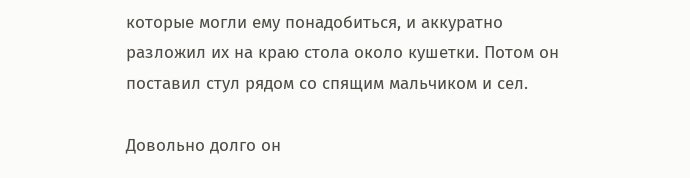которые могли ему понадобиться, и аккуратно разложил их на краю стола около кушетки. Потом он поставил стул рядом со спящим мальчиком и сел.

Довольно долго он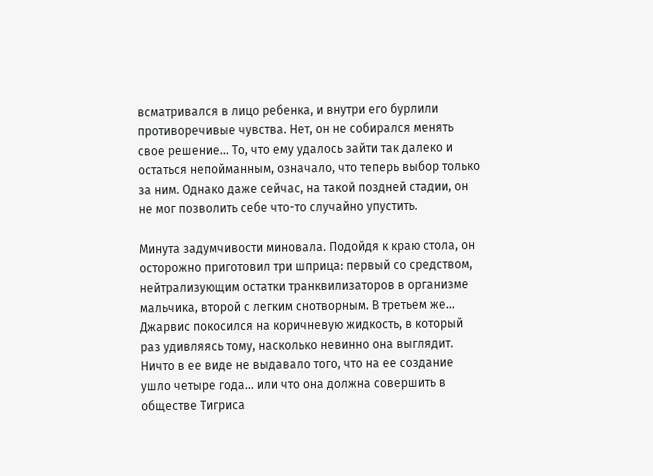всматривался в лицо ребенка, и внутри его бурлили противоречивые чувства. Нет, он не собирался менять свое решение... То, что ему удалось зайти так далеко и остаться непойманным, означало, что теперь выбор только за ним. Однако даже сейчас, на такой поздней стадии, он не мог позволить себе что-то случайно упустить.

Минута задумчивости миновала. Подойдя к краю стола, он осторожно приготовил три шприца: первый со средством, нейтрализующим остатки транквилизаторов в организме мальчика, второй с легким снотворным. В третьем же... Джарвис покосился на коричневую жидкость, в который раз удивляясь тому, насколько невинно она выглядит. Ничто в ее виде не выдавало того, что на ее создание ушло четыре года... или что она должна совершить в обществе Тигриса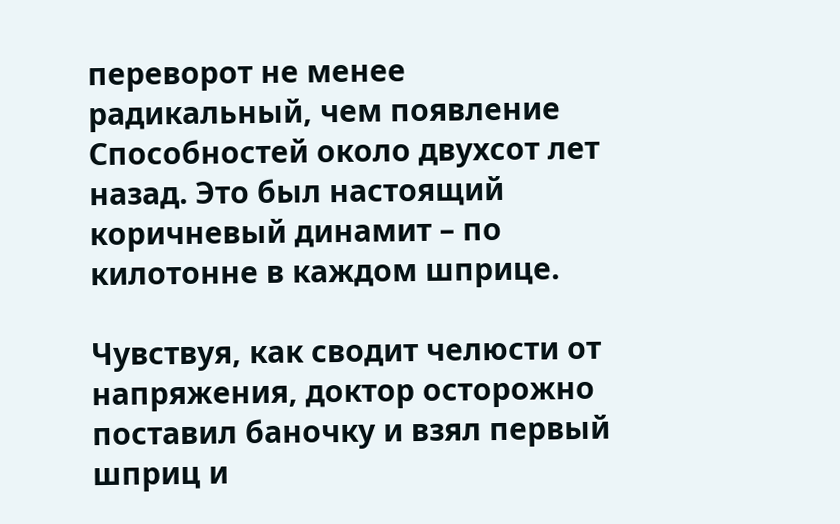переворот не менее радикальный, чем появление Способностей около двухсот лет назад. Это был настоящий коричневый динамит – по килотонне в каждом шприце.

Чувствуя, как сводит челюсти от напряжения, доктор осторожно поставил баночку и взял первый шприц и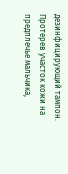дезинфицирующий тампон. Протерев участок кожи на предплечье мальчика,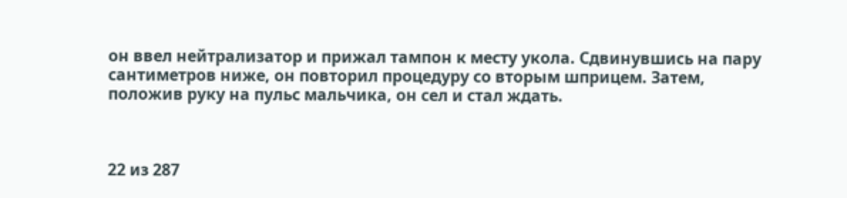он ввел нейтрализатор и прижал тампон к месту укола. Сдвинувшись на пару сантиметров ниже, он повторил процедуру со вторым шприцем. Затем, положив руку на пульс мальчика, он сел и стал ждать.



22 из 287